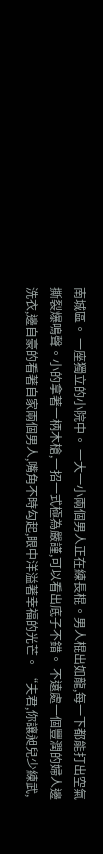南城區。 一座獨立的小院中。 一大一小兩個男人正在練長棍。男人棍出如龍,每一下都能打出空氣撕裂爆鳴聲。小的拿著一柄木槍,一招一式極為嚴謹,可以看出底子不錯。 不遠處一個豐潤的婦人邊洗衣,邊自豪的看著自家兩個男人,嘴角不時勾起,眼中洋溢著幸福的光芒。 “夫君,你讓昶兒少練武,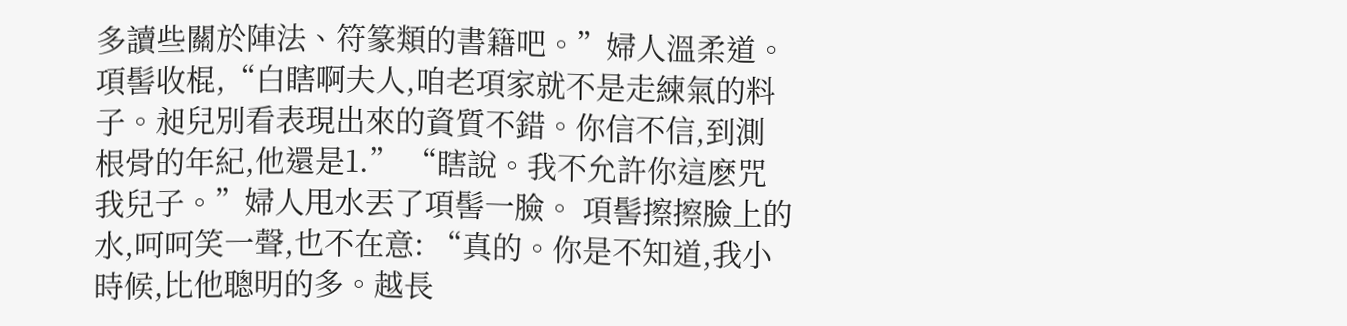多讀些關於陣法、符篆類的書籍吧。”婦人溫柔道。 項髻收棍,“白瞎啊夫人,咱老項家就不是走練氣的料子。昶兒別看表現出來的資質不錯。你信不信,到測根骨的年紀,他還是1.” “瞎說。我不允許你這麽咒我兒子。”婦人甩水丟了項髻一臉。 項髻擦擦臉上的水,呵呵笑一聲,也不在意: “真的。你是不知道,我小時候,比他聰明的多。越長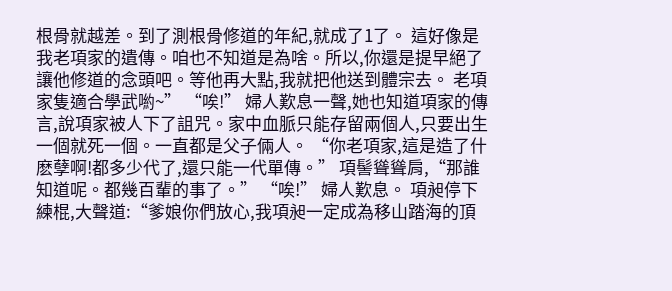根骨就越差。到了測根骨修道的年紀,就成了1了。 這好像是我老項家的遺傳。咱也不知道是為啥。所以,你還是提早絕了讓他修道的念頭吧。等他再大點,我就把他送到體宗去。 老項家隻適合學武喲~” “唉!” 婦人歎息一聲,她也知道項家的傳言,說項家被人下了詛咒。家中血脈只能存留兩個人,只要出生一個就死一個。一直都是父子倆人。 “你老項家,這是造了什麽孽啊!都多少代了,還只能一代單傳。” 項髻聳聳肩,“那誰知道呢。都幾百輩的事了。” “唉!” 婦人歎息。 項昶停下練棍,大聲道:“爹娘你們放心,我項昶一定成為移山踏海的頂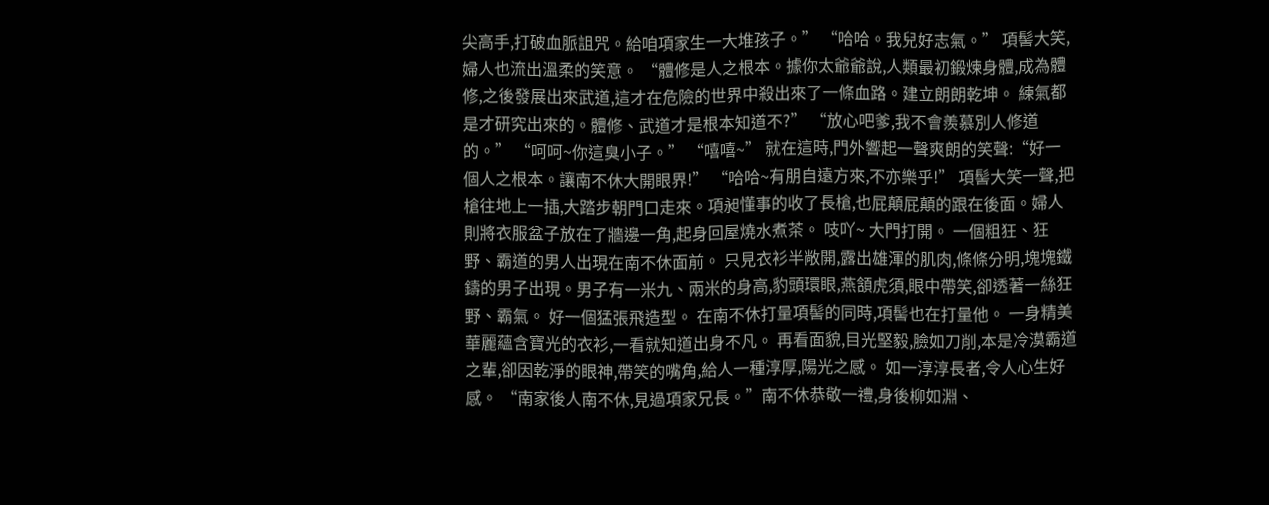尖高手,打破血脈詛咒。給咱項家生一大堆孩子。” “哈哈。我兒好志氣。” 項髻大笑,婦人也流出溫柔的笑意。 “體修是人之根本。據你太爺爺說,人類最初鍛煉身體,成為體修,之後發展出來武道,這才在危險的世界中殺出來了一條血路。建立朗朗乾坤。 練氣都是才研究出來的。體修、武道才是根本知道不?” “放心吧爹,我不會羨慕別人修道的。” “呵呵~你這臭小子。” “嘻嘻~” 就在這時,門外響起一聲爽朗的笑聲:“好一個人之根本。讓南不休大開眼界!” “哈哈~有朋自遠方來,不亦樂乎!” 項髻大笑一聲,把槍往地上一插,大踏步朝門口走來。項昶懂事的收了長槍,也屁顛屁顛的跟在後面。婦人則將衣服盆子放在了牆邊一角,起身回屋燒水煮茶。 吱吖~ 大門打開。 一個粗狂、狂野、霸道的男人出現在南不休面前。 只見衣衫半敞開,露出雄渾的肌肉,條條分明,塊塊鐵鑄的男子出現。男子有一米九、兩米的身高,豹頭環眼,燕頷虎須,眼中帶笑,卻透著一絲狂野、霸氣。 好一個猛張飛造型。 在南不休打量項髻的同時,項髻也在打量他。 一身精美華麗蘊含寶光的衣衫,一看就知道出身不凡。 再看面貌,目光堅毅,臉如刀削,本是冷漠霸道之輩,卻因乾淨的眼神,帶笑的嘴角,給人一種淳厚,陽光之感。 如一淳淳長者,令人心生好感。 “南家後人南不休,見過項家兄長。”南不休恭敬一禮,身後柳如淵、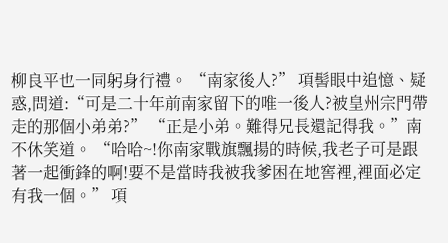柳良平也一同躬身行禮。 “南家後人?” 項髻眼中追憶、疑惑,問道:“可是二十年前南家留下的唯一後人?被皇州宗門帶走的那個小弟弟?” “正是小弟。難得兄長還記得我。”南不休笑道。 “哈哈~!你南家戰旗飄揚的時候,我老子可是跟著一起衝鋒的啊!要不是當時我被我爹困在地窖裡,裡面必定有我一個。” 項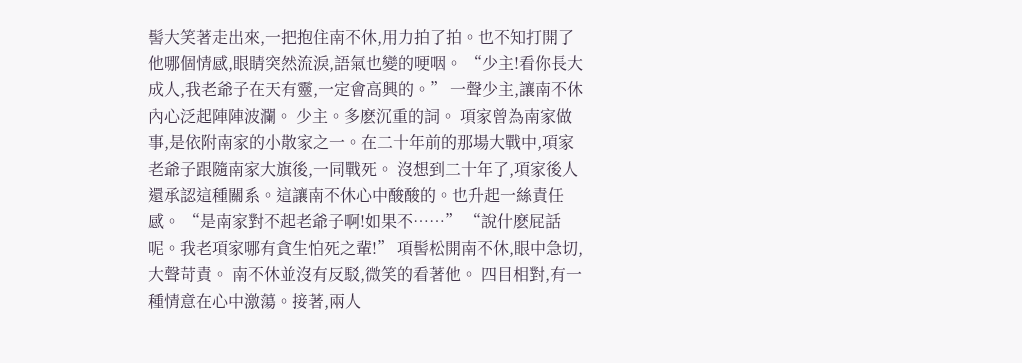髻大笑著走出來,一把抱住南不休,用力拍了拍。也不知打開了他哪個情感,眼睛突然流淚,語氣也變的哽咽。 “少主!看你長大成人,我老爺子在天有靈,一定會高興的。” 一聲少主,讓南不休內心泛起陣陣波瀾。 少主。多麽沉重的詞。 項家曾為南家做事,是依附南家的小散家之一。在二十年前的那場大戰中,項家老爺子跟隨南家大旗後,一同戰死。 沒想到二十年了,項家後人還承認這種關系。這讓南不休心中酸酸的。也升起一絲責任感。 “是南家對不起老爺子啊!如果不……” “說什麽屁話呢。我老項家哪有貪生怕死之輩!” 項髻松開南不休,眼中急切,大聲苛責。 南不休並沒有反駁,微笑的看著他。 四目相對,有一種情意在心中激蕩。接著,兩人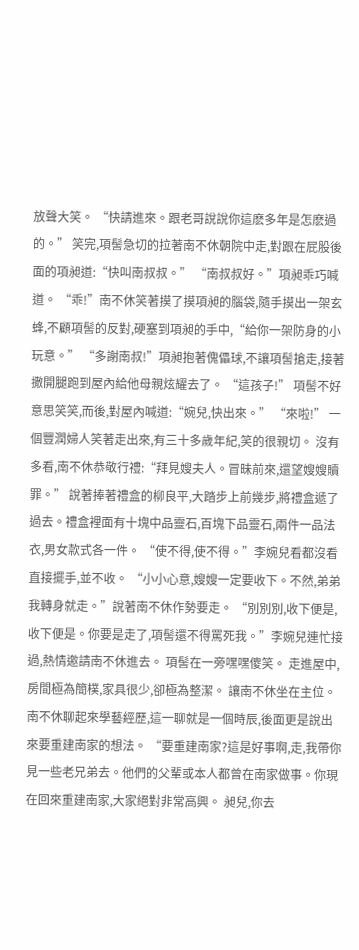放聲大笑。 “快請進來。跟老哥說說你這麽多年是怎麽過的。” 笑完,項髻急切的拉著南不休朝院中走,對跟在屁股後面的項昶道:“快叫南叔叔。” “南叔叔好。”項昶乖巧喊道。 “乖!”南不休笑著摸了摸項昶的腦袋,隨手摸出一架玄蜂,不顧項髻的反對,硬塞到項昶的手中,“給你一架防身的小玩意。” “多謝南叔!”項昶抱著傀儡球,不讓項髻搶走,接著撒開腿跑到屋內給他母親炫耀去了。 “這孩子!” 項髻不好意思笑笑,而後,對屋內喊道:“婉兒,快出來。” “來啦!” 一個豐潤婦人笑著走出來,有三十多歲年紀,笑的很親切。 沒有多看,南不休恭敬行禮:“拜見嫂夫人。冒昧前來,還望嫂嫂贖罪。” 說著捧著禮盒的柳良平,大踏步上前幾步,將禮盒遞了過去。禮盒裡面有十塊中品靈石,百塊下品靈石,兩件一品法衣,男女款式各一件。 “使不得,使不得。”李婉兒看都沒看直接擺手,並不收。 “小小心意,嫂嫂一定要收下。不然,弟弟我轉身就走。”說著南不休作勢要走。 “別別別,收下便是,收下便是。你要是走了,項髻還不得罵死我。”李婉兒連忙接過,熱情邀請南不休進去。 項髻在一旁嘿嘿傻笑。 走進屋中,房間極為簡樸,家具很少,卻極為整潔。 讓南不休坐在主位。 南不休聊起來學藝經歷,這一聊就是一個時辰,後面更是說出來要重建南家的想法。 “要重建南家?這是好事啊,走,我帶你見一些老兄弟去。他們的父輩或本人都曾在南家做事。你現在回來重建南家,大家絕對非常高興。 昶兒,你去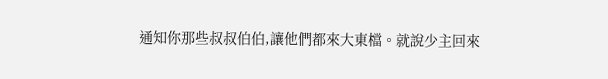通知你那些叔叔伯伯,讓他們都來大東檔。就說少主回來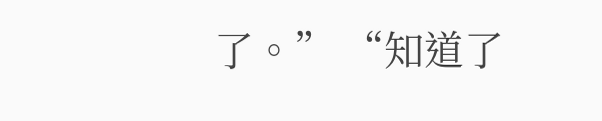了。” “知道了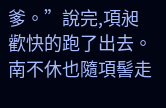爹。”說完,項昶歡快的跑了出去。 南不休也隨項髻走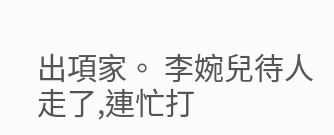出項家。 李婉兒待人走了,連忙打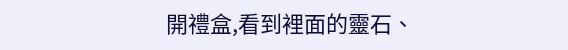開禮盒,看到裡面的靈石、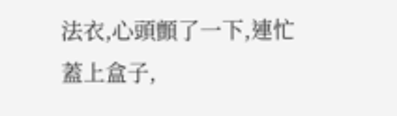法衣,心頭顫了一下,連忙蓋上盒子,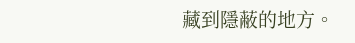藏到隱蔽的地方。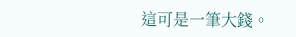這可是一筆大錢。